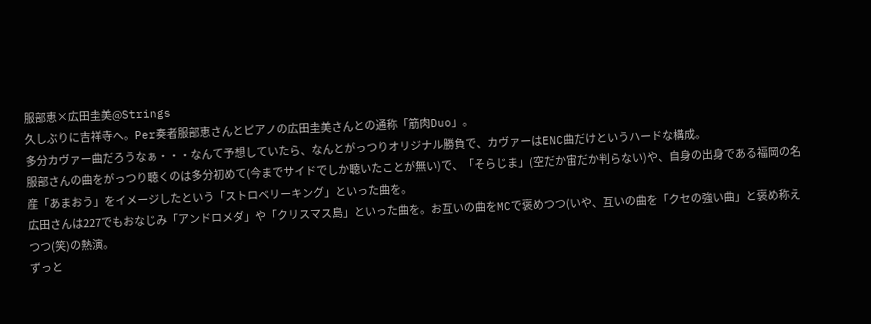服部恵×広田圭美@Strings
久しぶりに吉祥寺へ。Per奏者服部恵さんとピアノの広田圭美さんとの通称「筋肉Duo」。
多分カヴァー曲だろうなぁ・・・なんて予想していたら、なんとがっつりオリジナル勝負で、カヴァーはENC曲だけというハードな構成。
服部さんの曲をがっつり聴くのは多分初めて(今までサイドでしか聴いたことが無い)で、「そらじま」(空だか宙だか判らない)や、自身の出身である福岡の名産「あまおう」をイメージしたという「ストロベリーキング」といった曲を。
広田さんは227でもおなじみ「アンドロメダ」や「クリスマス島」といった曲を。お互いの曲をMCで褒めつつ(いや、互いの曲を「クセの強い曲」と褒め称えつつ(笑)の熱演。
ずっと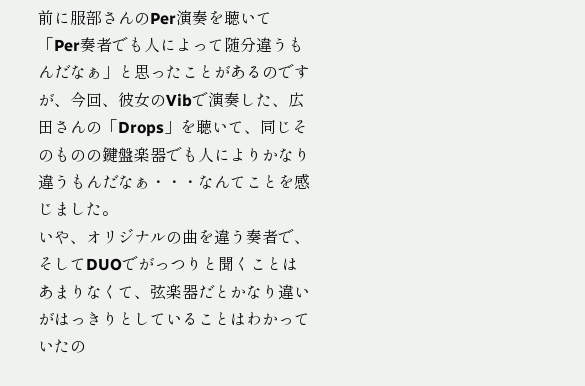前に服部さんのPer演奏を聴いて「Per奏者でも人によって随分違うもんだなぁ」と思ったことがあるのですが、今回、彼女のVibで演奏した、広田さんの「Drops」を聴いて、同じそのものの鍵盤楽器でも人によりかなり違うもんだなぁ・・・なんてことを感じました。
いや、オリジナルの曲を違う奏者で、そしてDUOでがっつりと聞くことはあまりなくて、弦楽器だとかなり違いがはっきりとしていることはわかっていたの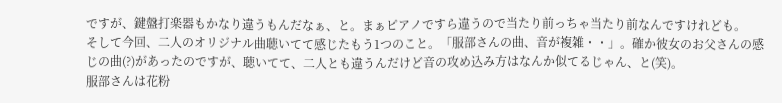ですが、鍵盤打楽器もかなり違うもんだなぁ、と。まぁピアノですら違うので当たり前っちゃ当たり前なんですけれども。
そして今回、二人のオリジナル曲聴いてて感じたもう1つのこと。「服部さんの曲、音が複雑・・」。確か彼女のお父さんの感じの曲(?)があったのですが、聴いてて、二人とも違うんだけど音の攻め込み方はなんか似てるじゃん、と(笑)。
服部さんは花粉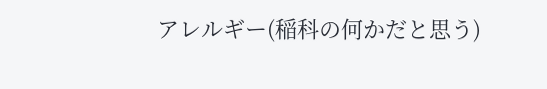アレルギー(稲科の何かだと思う)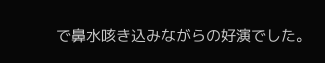で鼻水咳き込みながらの好演でした。